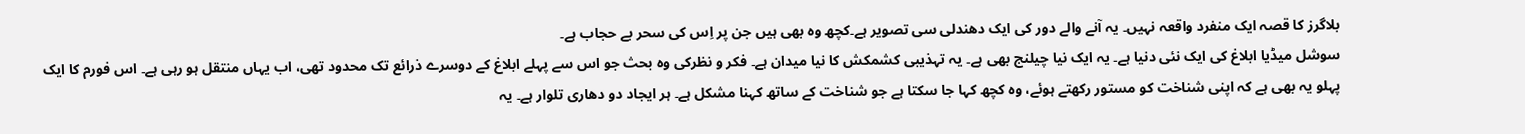بلاگرز کا قصہ ایک منفرد واقعہ نہیں۔ یہ آنے والے دور کی ایک دھندلی سی تصویر ہے۔کچھ وہ بھی ہیں جن پر اِس کی سحر بے حجاب ہے۔
سوشل میڈیا ابلاغ کی ایک نئی دنیا ہے۔ یہ ایک نیا چیلنج بھی ہے۔ یہ تہذیبی کشمکش کا نیا میدان ہے۔ فکر و نظرکی وہ بحث جو اس سے پہلے ابلاغ کے دوسرے ذرائع تک محدود تھی، اب یہاں منتقل ہو رہی ہے۔ اس فورم کا ایک پہلو یہ بھی ہے کہ اپنی شناخت کو مستور رکھتے ہوئے، وہ کچھ کہا جا سکتا ہے جو شناخت کے ساتھ کہنا مشکل ہے۔ ہر ایجاد دو دھاری تلوار ہے۔ یہ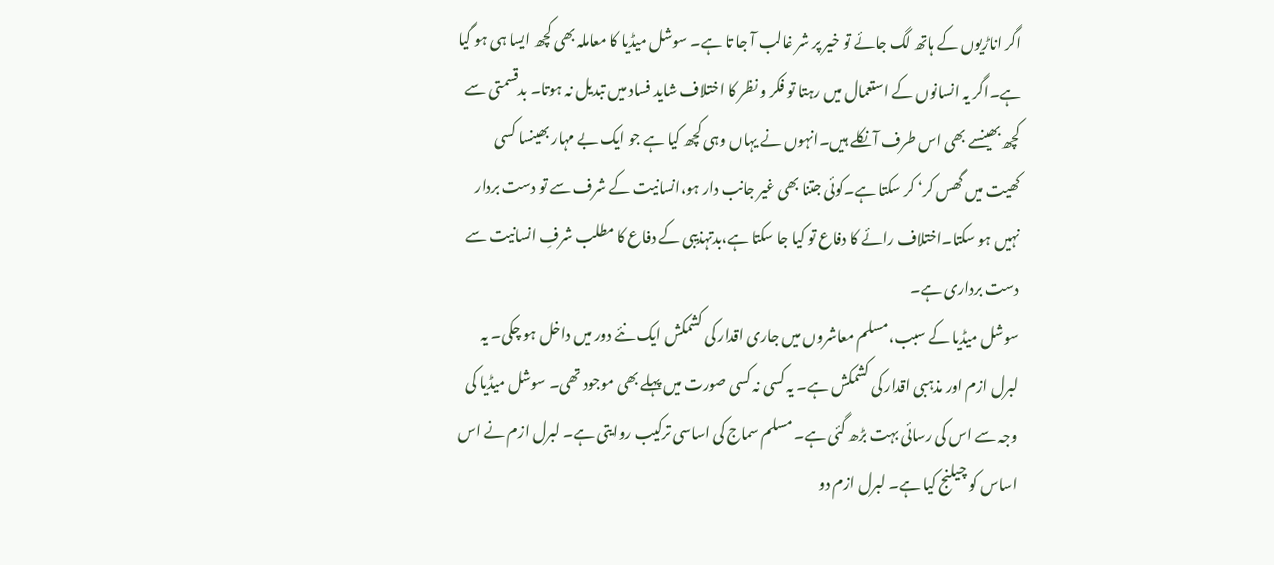اگر اناڑیوں کے ہاتھ لگ جائے تو خیر پر شر غالب آ جا تا ہے۔ سوشل میڈیا کا معاملہ بھی کچھ ایسا ہی ہو گیا ہے۔اگر یہ انسانوں کے استعمال میں رہتا تو فکر و نظر کا اختلاف شاید فساد میں تبدیل نہ ہوتا۔ بدقسمتی سے کچھ بھینسے بھی اس طرف آ نکلے ہیں۔انہوں نے یہاں وہی کچھ کیا ہے جو ایک بے مہار بھینسا کسی کھیت میں گھس کر‘ کر سکتا ہے۔کوئی جتنا بھی غیر جانب دار ہو،انسانیت کے شرف سے تو دست بردار نہیں ہو سکتا۔اختلاف رائے کا دفاع تو کیا جا سکتا ہے،بدتہذیبی کے دفاع کا مطلب شرفِ انسانیت سے دست برداری ہے۔
سوشل میڈیا کے سبب،مسلم معاشروں میں جاری اقدار کی کشمکش ایک نئے دور میں داخل ہو چکی۔ یہ لبرل ازم اور مذہبی اقدار کی کشمکش ہے۔ یہ کسی نہ کسی صورت میں پہلے بھی موجود تھی۔ سوشل میڈیا کی وجہ سے اس کی رسائی بہت بڑھ گئی ہے۔ مسلم سماج کی اساسی ترکیب روایتی ہے۔ لبرل ازم نے اس اساس کو چیلنج کیا ہے۔ لبرل ازم دو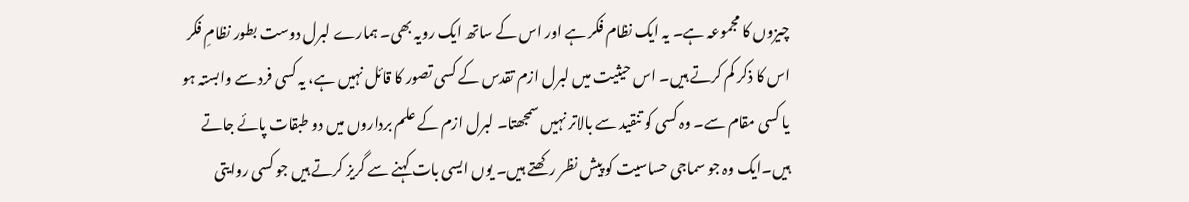چیزوں کا مجموعہ ہے۔ یہ ایک نظام فکر ہے اور اس کے ساتھ ایک رویہ بھی۔ ہمارے لبرل دوست بطور نظامِ فکر اس کا ذکر کم کرتے ہیں۔ اس حیثیت میں لبرل ازم تقدس کے کسی تصور کا قائل نہیں ہے، یہ کسی فرد سے وابستہ ہو یا کسی مقام سے۔ وہ کسی کو تنقید سے بالاتر نہیں سمجھتا۔ لبرل ازم کے علم برداروں میں دو طبقات پائے جاتے ہیں۔ایک وہ جو سماجی حساسیت کو پیش نظر رکھتے ہیں۔ یوں ایسی بات کہنے سے گریز کرتے ہیں جو کسی روایتی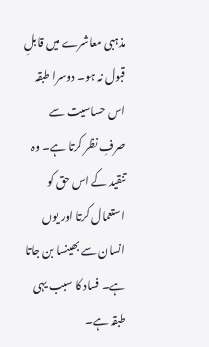مذہبی معاشرے میں قابلِ قبول نہ ہو۔ دوسرا طبقہ اس حساسیت سے صرفِ نظر کرتا ہے۔ وہ تنقید کے اس حق کو استعمال کرتا اور یوں انسان سے بھینسا بن جاتا ہے۔ فساد کا سبب یہی طبقہ ہے۔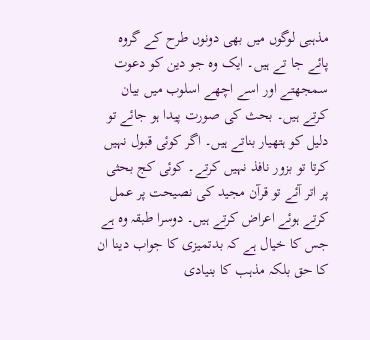مذہبی لوگوں میں بھی دونوں طرح کے گروہ پائے جا تے ہیں۔ ایک وہ جو دین کو دعوت سمجھتے اور اسے اچھے اسلوب میں بیان کرتے ہیں۔ بحث کی صورت پیدا ہو جائے تو دلیل کو ہتھیار بناتے ہیں۔ اگر کوئی قبول نہیں کرتا تو بزور نافذ نہیں کرتے۔ کوئی کج بحثی پر اتر آئے تو قرآن مجید کی نصیحت پر عمل کرتے ہوئے اعراض کرتے ہیں۔ دوسرا طبقہ وہ ہے جس کا خیال ہے کہ بدتمیزی کا جواب دینا ان کا حق بلکہ مذہب کا بنیادی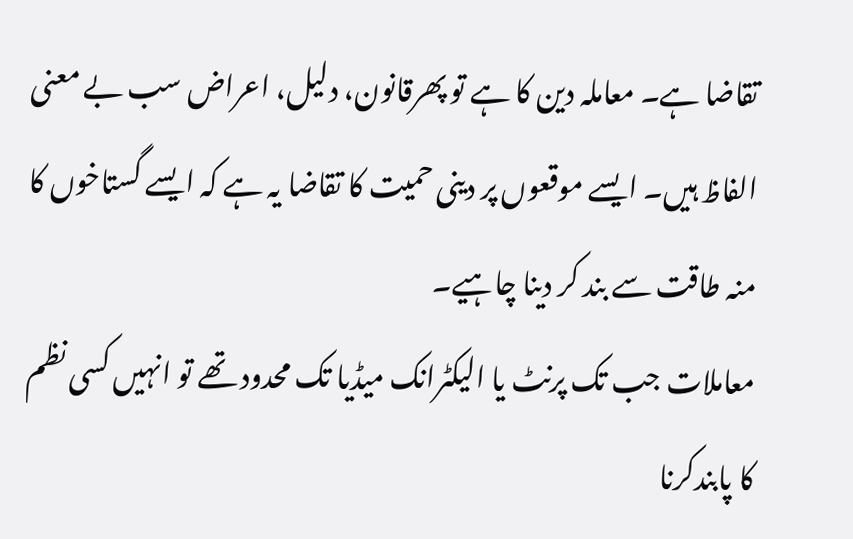تقاضا ہے۔ معاملہ دین کا ہے تو پھرقانون، دلیل، اعراض سب بے معنی الفاظ ہیں۔ ایسے موقعوں پر دینی حمیت کا تقاضا یہ ہے کہ ایسے گستاخوں کا منہ طاقت سے بند کر دینا چاہیے۔
معاملات جب تک پرنٹ یا الیکٹرانک میڈیا تک محدود تھے تو انہیں کسی نظم کا پابندکرنا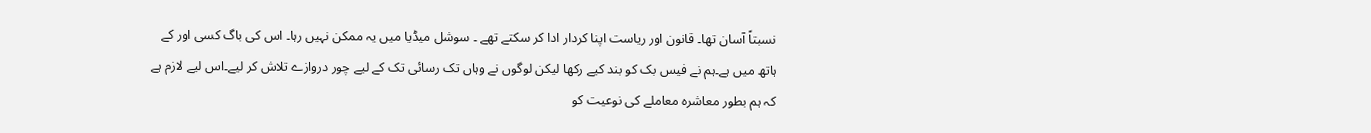نسبتاً آسان تھا۔ قانون اور ریاست اپنا کردار ادا کر سکتے تھے ۔ سوشل میڈیا میں یہ ممکن نہیں رہا۔ اس کی باگ کسی اور کے ہاتھ میں ہے۔ہم نے فیس بک کو بند کیے رکھا لیکن لوگوں نے وہاں تک رسائی تک کے لیے چور دروازے تلاش کر لیے۔اس لیے لازم ہے کہ ہم بطور معاشرہ معاملے کی نوعیت کو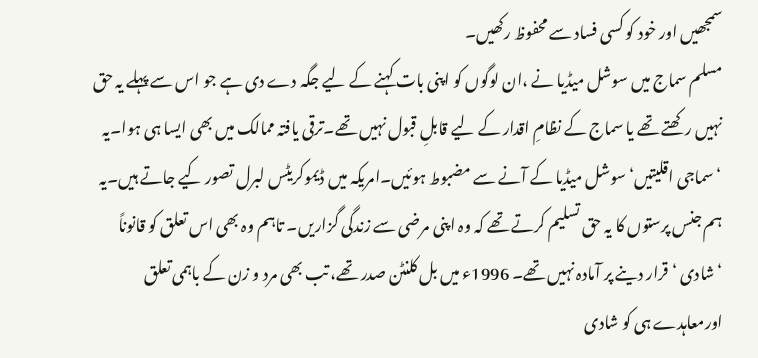سمجھیں اور خود کو کسی فساد سے محفوظ رکھیں۔
مسلم سماج میں سوشل میڈیا نے ،ان لوگوں کو اپنی بات کہنے کے لیے جگہ دے دی ہے جو اس سے پہلے یہ حق نہیں رکھتے تھے یا سماج کے نظامِ اقدار کے لیے قابلِ قبول نہیں تھے۔ترقی یافتہ ممالک میں بھی ایسا ہی ہوا۔یہ ‘سماجی اقلیتیں‘ سوشل میڈیا کے آنے سے مضبوط ہوئیں۔امریکہ میں ڈیموکریٹس لبرل تصور کیے جاتے ہیں۔یہ ہم جنس پرستوں کا یہ حق تسلیم کرتے تھے کہ وہ اپنی مرضی سے زندگی گزاریں۔ تاہم وہ بھی اس تعلق کو قانوناً ‘شادی ‘قرار دینے پر آمادہ نہیں تھے۔ 1996ء میں بل کلنٹن صدر تھے، تب بھی مرد و زن کے باہمی تعلق اورمعاہدے ہی کو شادی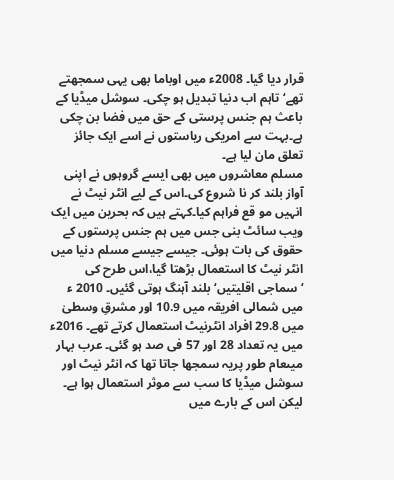قرار دیا گیا۔ 2008ء میں اوباما بھی یہی سمجھتے تھے‘ تاہم اب دنیا تبدیل ہو چکی۔ سوشل میڈیا کے باعث ہم جنس پرستی کے حق میں فضا بن چکی ہے۔بہت سے امریکی ریاستوں نے اسے ایک جائز تعلق مان لیا ہے۔
مسلم معاشروں میں بھی ایسے گروہوں نے اپنی آواز بلند کر نا شروع کی۔اس کے لیے انٹر نیٹ نے انہیں مو قع فراہم کیا۔کہتے ہیں کہ بحرین میں ایک ویب سائٹ بنی جس میں ہم جنس پرستوں کے حقوق کی بات ہوئی۔ جیسے جیسے مسلم دنیا میں انٹر نیٹ کا استعمال بڑھتا گیا،اس طرح کی ‘سماجی اقلیتیں‘ بلند آہنگ ہوتی گئیں۔ 2010 ء میں شمالی افریقہ میں 10.9 اور مشرقِ وسطیٰ میں 29.8 افراد انٹرنیٹ استعمال کرتے تھے۔ 2016ء میں یہ تعداد 28 اور 57 فی صد ہو گئی۔ عرب بہار میںعام طور پریہ سمجھا جاتا تھا کہ انٹر نیٹ اور سوشل میڈیا کا سب سے موثر استعمال ہوا ہے۔ لیکن اس کے بارے میں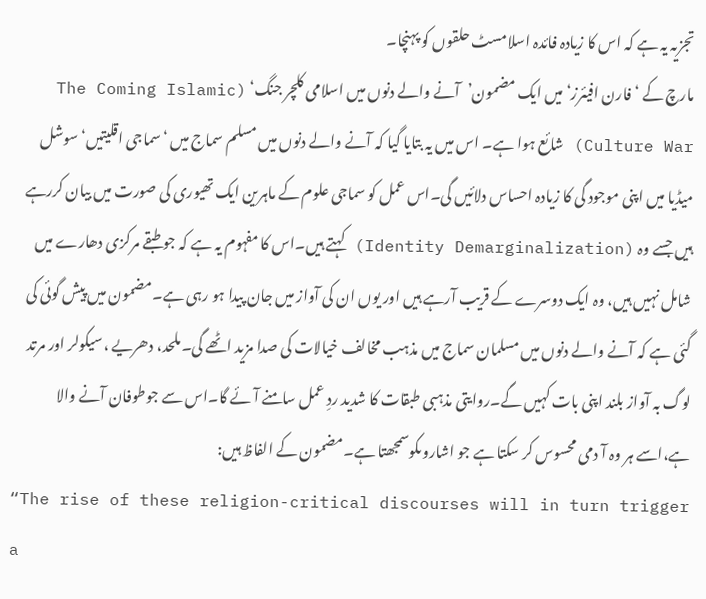تجزیہ یہ ہے کہ اس کا زیادہ فائدہ اسلامسٹ حلقوں کو پہنچا۔
مارچ کے ‘فارن افیئرز‘ میں ایک مضمون’آنے والے دنوں میں اسلامی کلچر جنگ‘ (The Coming Islamic Culture War) شائع ہوا ہے۔ اس میں یہ بتایا گیا کہ آنے والے دنوں میں مسلم سماج میں ‘سماجی اقلیتیں‘ سوشل میڈیا میں اپنی موجود گی کا زیادہ احساس دلائیں گی۔اس عمل کو سماجی علوم کے ماہرین ایک تھیوری کی صورت میں بیان کررہے ہیں جسے وہ (Identity Demarginalization) کہتے ہیں۔اس کا مفہوم یہ ہے کہ جو طبقے مرکزی دھارے میں شامل نہیں ہیں، وہ ایک دوسرے کے قریب آرہے ہیں اور یوں ان کی آواز میں جان پیدا ہو رہی ہے۔مضمون میں پیش گوئی کی گئی ہے کہ آنے والے دنوں میں مسلمان سماج میں مذہب مخالف خیالات کی صدا مزید اٹھے گی۔ملحد، دھریے ،سیکولر اور مرتد لوگ بہ آواز بلند اپنی بات کہیں گے۔روایتی مذہبی طبقات کا شدید ردِ عمل سامنے آئے گا۔اس سے جوطوفان آنے والا ہے،اسے ہر وہ آ دمی محسوس کر سکتا ہے جو اشاروںکوسمجھتا ہے۔مضمون کے الفاظ ہیں:
“The rise of these religion-critical discourses will in turn trigger a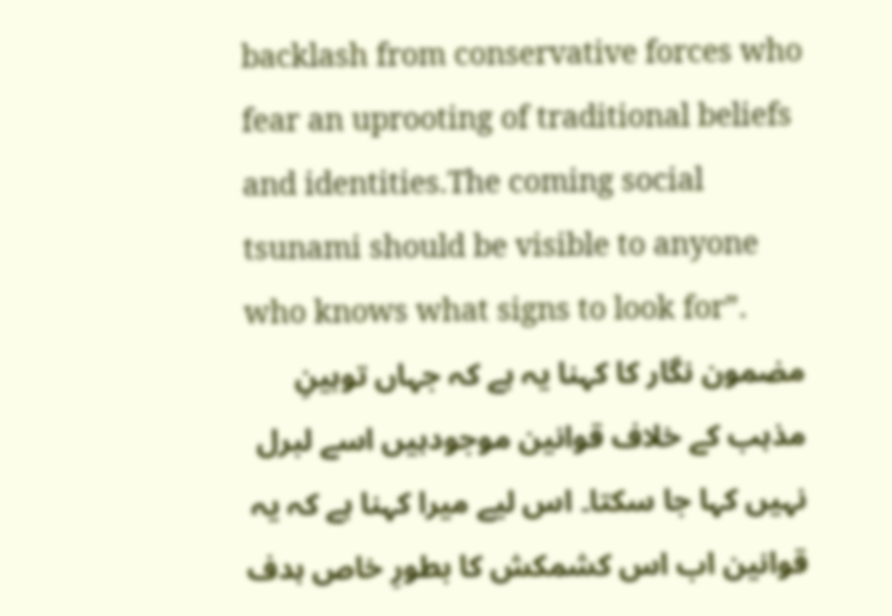backlash from conservative forces who fear an uprooting of traditional beliefs and identities.The coming social tsunami should be visible to anyone who knows what signs to look for”.
مضمون نگار کا کہنا یہ ہے کہ جہاں توہینِ مذہب کے خلاف قوانین موجودہیں اسے لبرل نہیں کہا جا سکتا۔ اس لیے میرا کہنا ہے کہ یہ قوانین اب اس کشمکش کا بطورِ خاص ہدف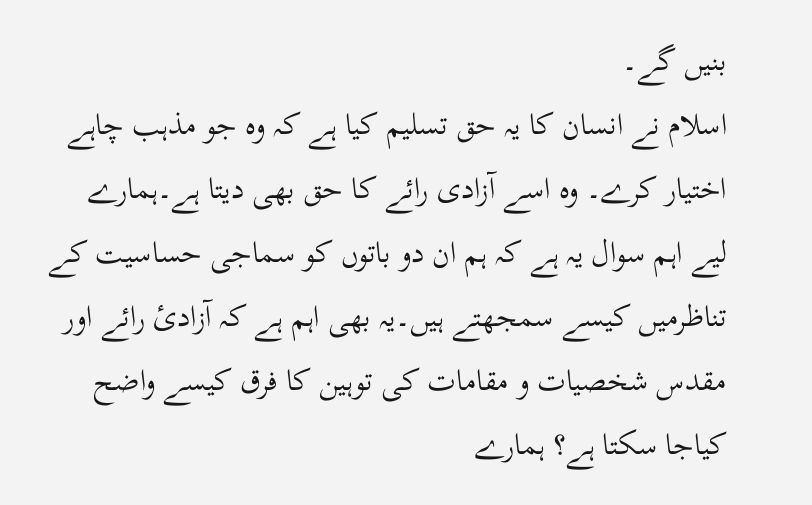بنیں گے۔
اسلام نے انسان کا یہ حق تسلیم کیا ہے کہ وہ جو مذہب چاہے اختیار کرے۔ وہ اسے آزادی رائے کا حق بھی دیتا ہے۔ہمارے لیے اہم سوال یہ ہے کہ ہم ان دو باتوں کو سماجی حساسیت کے تناظرمیں کیسے سمجھتے ہیں۔یہ بھی اہم ہے کہ آزادیٔ رائے اور مقدس شخصیات و مقامات کی توہین کا فرق کیسے واضح کیاجا سکتا ہے؟ ہمارے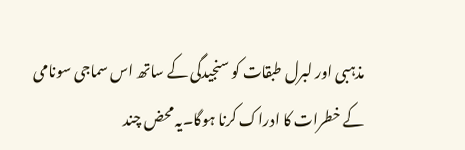مذہبی اور لبرل طبقات کو سنجیدگی کے ساتھ اس سماجی سونامی کے خطرات کا ادراک کرنا ہوگا۔یہ محض چند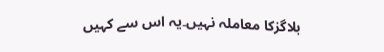بلاگزکا معاملہ نہیں۔یہ اس سے کہیں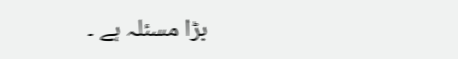بڑا مسئلہ ہے ۔